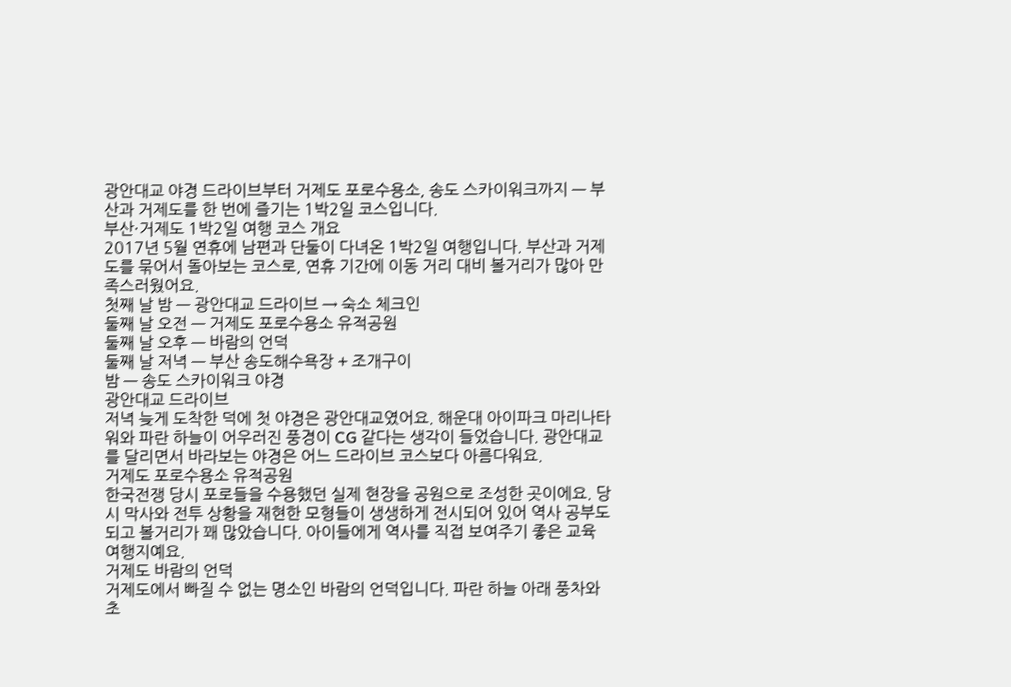광안대교 야경 드라이브부터 거제도 포로수용소, 송도 스카이워크까지 — 부산과 거제도를 한 번에 즐기는 1박2일 코스입니다.
부산·거제도 1박2일 여행 코스 개요
2017년 5월 연휴에 남편과 단둘이 다녀온 1박2일 여행입니다. 부산과 거제도를 묶어서 돌아보는 코스로, 연휴 기간에 이동 거리 대비 볼거리가 많아 만족스러웠어요.
첫째 날 밤 — 광안대교 드라이브 → 숙소 체크인
둘째 날 오전 — 거제도 포로수용소 유적공원
둘째 날 오후 — 바람의 언덕
둘째 날 저녁 — 부산 송도해수욕장 + 조개구이
밤 — 송도 스카이워크 야경
광안대교 드라이브
저녁 늦게 도착한 덕에 첫 야경은 광안대교였어요. 해운대 아이파크 마리나타워와 파란 하늘이 어우러진 풍경이 CG 같다는 생각이 들었습니다. 광안대교를 달리면서 바라보는 야경은 어느 드라이브 코스보다 아름다워요.
거제도 포로수용소 유적공원
한국전쟁 당시 포로들을 수용했던 실제 현장을 공원으로 조성한 곳이에요. 당시 막사와 전투 상황을 재현한 모형들이 생생하게 전시되어 있어 역사 공부도 되고 볼거리가 꽤 많았습니다. 아이들에게 역사를 직접 보여주기 좋은 교육 여행지예요.
거제도 바람의 언덕
거제도에서 빠질 수 없는 명소인 바람의 언덕입니다. 파란 하늘 아래 풍차와 초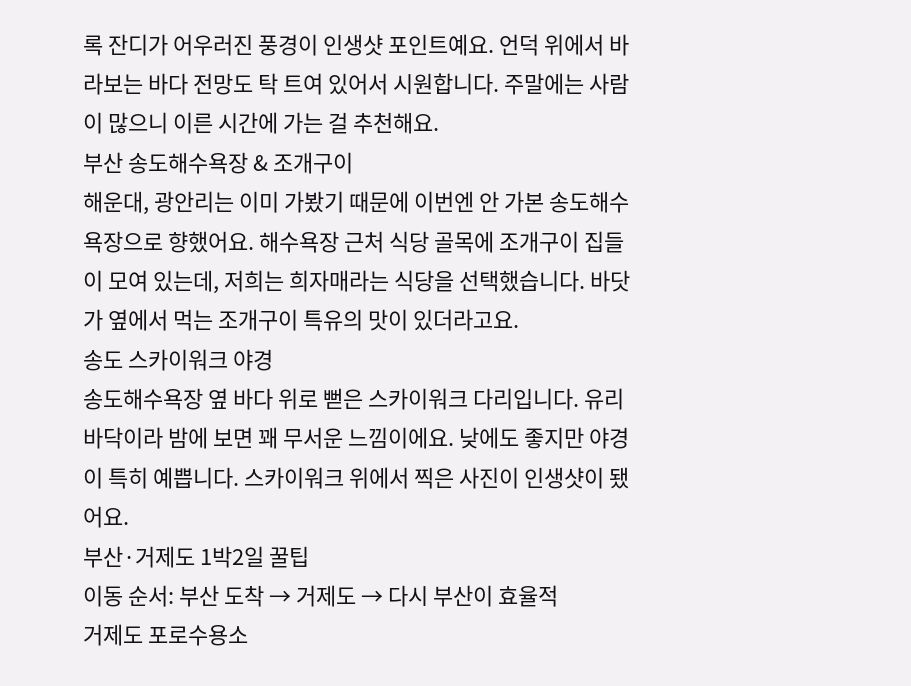록 잔디가 어우러진 풍경이 인생샷 포인트예요. 언덕 위에서 바라보는 바다 전망도 탁 트여 있어서 시원합니다. 주말에는 사람이 많으니 이른 시간에 가는 걸 추천해요.
부산 송도해수욕장 & 조개구이
해운대, 광안리는 이미 가봤기 때문에 이번엔 안 가본 송도해수욕장으로 향했어요. 해수욕장 근처 식당 골목에 조개구이 집들이 모여 있는데, 저희는 희자매라는 식당을 선택했습니다. 바닷가 옆에서 먹는 조개구이 특유의 맛이 있더라고요.
송도 스카이워크 야경
송도해수욕장 옆 바다 위로 뻗은 스카이워크 다리입니다. 유리 바닥이라 밤에 보면 꽤 무서운 느낌이에요. 낮에도 좋지만 야경이 특히 예쁩니다. 스카이워크 위에서 찍은 사진이 인생샷이 됐어요.
부산·거제도 1박2일 꿀팁
이동 순서: 부산 도착 → 거제도 → 다시 부산이 효율적
거제도 포로수용소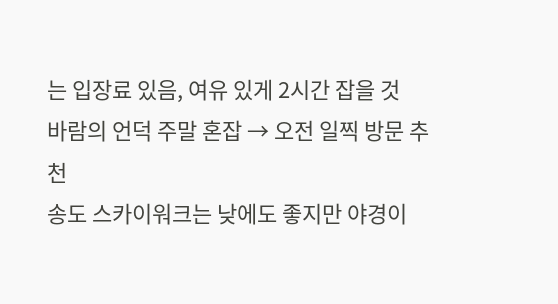는 입장료 있음, 여유 있게 2시간 잡을 것
바람의 언덕 주말 혼잡 → 오전 일찍 방문 추천
송도 스카이워크는 낮에도 좋지만 야경이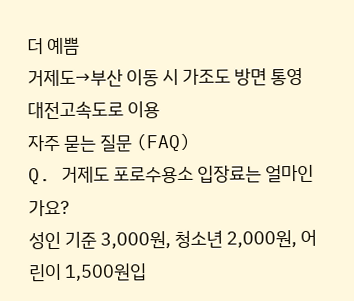더 예쁨
거제도→부산 이동 시 가조도 방면 통영대전고속도로 이용
자주 묻는 질문 (FAQ)
Q. 거제도 포로수용소 입장료는 얼마인가요?
성인 기준 3,000원, 청소년 2,000원, 어린이 1,500원입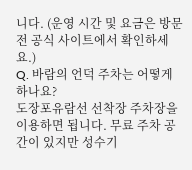니다. (운영 시간 및 요금은 방문 전 공식 사이트에서 확인하세요.)
Q. 바람의 언덕 주차는 어떻게 하나요?
도장포유람선 선착장 주차장을 이용하면 됩니다. 무료 주차 공간이 있지만 성수기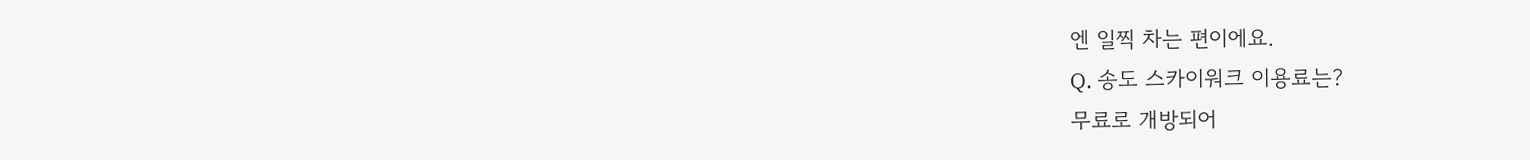엔 일찍 차는 편이에요.
Q. 송도 스카이워크 이용료는?
무료로 개방되어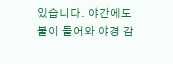있습니다. 야간에도 불이 들어와 야경 감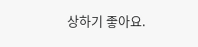상하기 좋아요.